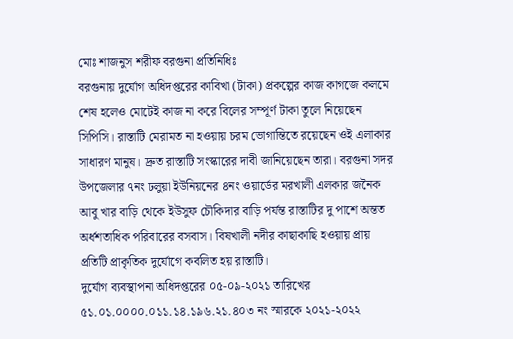মোঃ শাজনুস শরীফ বরগুনা প্রতিনিধিঃ
বরগুনায় দুর্যোগ অধিদপ্তরের কাবিখা (টাকা) প্রকল্পের কাজ কাগজে কলমে শেষ হলেও মোটেই কাজ না করে বিলের সম্পূর্ণ টাকা তুলে নিয়েছেন সিপিসি। রাস্তাটি মেরামত না হওয়ায় চরম ভোগান্তিতে রয়েছেন ওই এলাকার সাধারণ মানুষ। দ্রুত রাস্তাটি সংস্কারের দাবী জানিয়েছেন তারা। বরগুনা সদর উপজেলার ৭নং ঢলুয়া ইউনিয়নের ৪নং ওয়ার্ডের মরখালী এলকার জনৈক আবু খার বাড়ি থেকে ইউসুফ চৌকিদার বাড়ি পর্যন্ত রাস্তাটির দু পাশে অন্তত অর্ধশতাধিক পরিবারের বসবাস। বিষখালী নদীর কাছাকাছি হওয়ায় প্রায় প্রতিটি প্রাকৃতিক দুর্যোগে কবলিত হয় রাস্তাটি।
দুর্যোগ ব্যবস্থাপনা অধিদপ্তরের ০৫-০৯-২০২১ তারিখের ৫১.০১.০০০০.০১১.১৪.১৯৬.২১.৪০৩ নং স্মারকে ২০২১-২০২২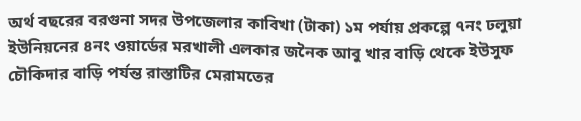অর্থ বছরের বরগুনা সদর উপজেলার কাবিখা (টাকা) ১ম পর্যায় প্রকল্পে ৭নং ঢলুয়া ইউনিয়নের ৪নং ওয়ার্ডের মরখালী এলকার জনৈক আবু খার বাড়ি থেকে ইউসুফ চৌকিদার বাড়ি পর্যন্ত রাস্তাটির মেরামতের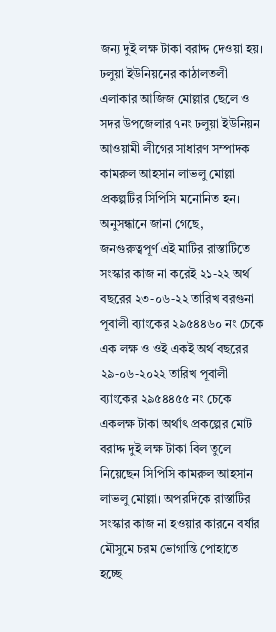জন্য দুই লক্ষ টাকা বরাদ্দ দেওয়া হয়। ঢলুয়া ইউনিয়নের কাঠালতলী এলাকার আজিজ মোল্লার ছেলে ও সদর উপজেলার ৭নং ঢলুয়া ইউনিয়ন আওয়ামী লীগের সাধারণ সম্পাদক কামরুল আহসান লাভলু মোল্লা প্রকল্পটির সিপিসি মনোনিত হন।
অনুসন্ধানে জানা গেছে, জনগুরুত্বপূর্ণ এই মাটির রাস্তাটিতে সংস্কার কাজ না করেই ২১-২২ অর্থ বছরের ২৩-০৬-২২ তারিখ বরগুনা পূবালী ব্যাংকের ২৯৫৪৪৬০ নং চেকে এক লক্ষ ও ওই একই অর্থ বছরের ২৯-০৬-২০২২ তারিখ পূবালী ব্যাংকের ২৯৫৪৪৫৫ নং চেকে একলক্ষ টাকা অর্থাৎ প্রকল্পের মোট বরাদ্দ দুই লক্ষ টাকা বিল তুলে নিয়েছেন সিপিসি কামরুল আহসান লাভলু মোল্লা। অপরদিকে রাস্তাটির সংস্কার কাজ না হওয়ার কারনে বর্ষার মৌসুমে চরম ভোগান্তি পোহাতে হচ্ছে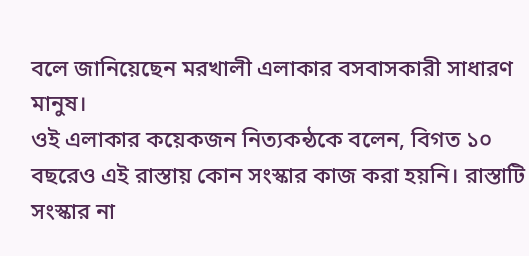বলে জানিয়েছেন মরখালী এলাকার বসবাসকারী সাধারণ মানুষ।
ওই এলাকার কয়েকজন নিত্যকন্ঠকে বলেন, বিগত ১০ বছরেও এই রাস্তায় কোন সংস্কার কাজ করা হয়নি। রাস্তাটি সংস্কার না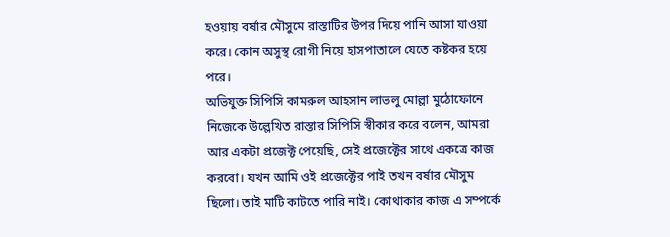হওয়ায় বর্ষার মৌসুমে রাস্তাটির উপর দিয়ে পানি আসা যাওয়া করে। কোন অসুস্থ রোগী নিয়ে হাসপাতালে যেতে কষ্টকর হয়ে পরে।
অভিযুক্ত সিপিসি কামরুল আহসান লাভলু মোল্লা মুঠোফোনে নিজেকে উল্লেখিত রাস্তার সিপিসি স্বীকার করে বলেন, আমরা আর একটা প্রজেক্ট পেয়েছি, সেই প্রজেক্টের সাথে একত্রে কাজ করবো। যখন আমি ওই প্রজেক্টের পাই তখন বর্ষার মৌসুম ছিলো। তাই মাটি কাটতে পারি নাই। কোথাকার কাজ এ সম্পর্কে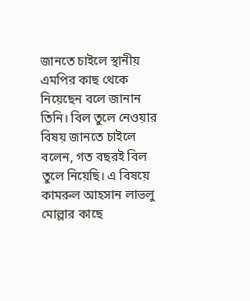জানতে চাইলে স্থানীয় এমপির কাছ থেকে নিয়েছেন বলে জানান তিনি। বিল তুলে নেওয়ার বিষয় জানতে চাইলে বলেন, গত বছরই বিল তুলে নিয়েছি। এ বিষয়ে কামরুল আহসান লাভলু মোল্লার কাছে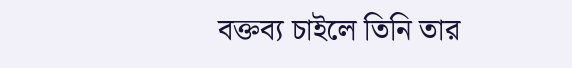বক্তব্য চাইলে তিনি তার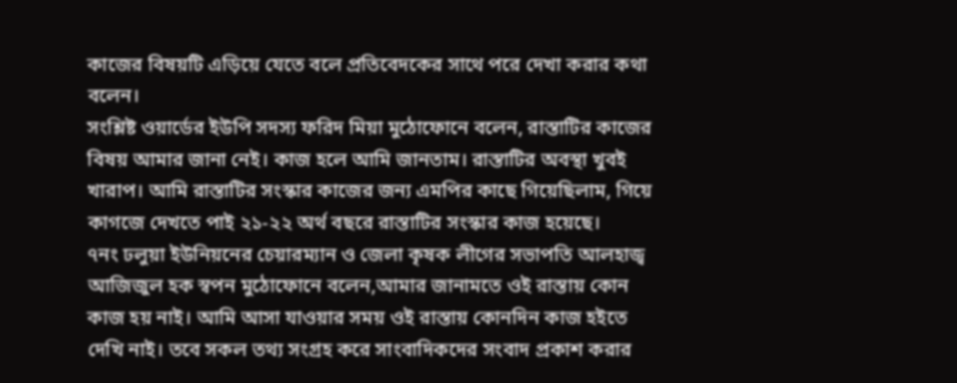কাজের বিষয়টি এড়িয়ে যেতে বলে প্রতিবেদকের সাথে পরে দেখা করার কথা বলেন।
সংশ্লিষ্ট ওয়ার্ডের ইউপি সদস্য ফরিদ মিয়া মুঠোফোনে বলেন, রাস্তাটির কাজের বিষয় আমার জানা নেই। কাজ হলে আমি জানতাম। রাস্তাটির অবস্থা খুবই খারাপ। আমি রাস্তাটির সংস্কার কাজের জন্য এমপির কাছে গিয়েছিলাম, গিয়ে কাগজে দেখতে পাই ২১-২২ অর্থ বছরে রাস্তাটির সংস্কার কাজ হয়েছে।
৭নং ঢলুয়া ইউনিয়নের চেয়ারম্যান ও জেলা কৃষক লীগের সভাপতি আলহাজ্ব আজিজুল হক স্বপন মুঠোফোনে বলেন,আমার জানামতে ওই রাস্তায় কোন কাজ হয় নাই। আমি আসা যাওয়ার সময় ওই রাস্তায় কোনদিন কাজ হইতে দেখি নাই। তবে সকল তথ্য সংগ্রহ করে সাংবাদিকদের সংবাদ প্রকাশ করার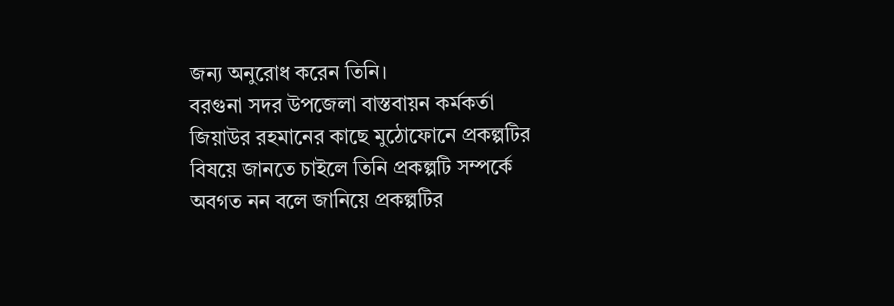জন্য অনুরোধ করেন তিনি।
বরগুনা সদর উপজেলা বাস্তবায়ন কর্মকর্তা জিয়াউর রহমানের কাছে মুঠোফোনে প্রকল্পটির বিষয়ে জানতে চাইলে তিনি প্রকল্পটি সম্পর্কে অবগত নন বলে জানিয়ে প্রকল্পটির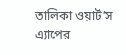তালিকা ওয়ার্ট’স এ্যাপের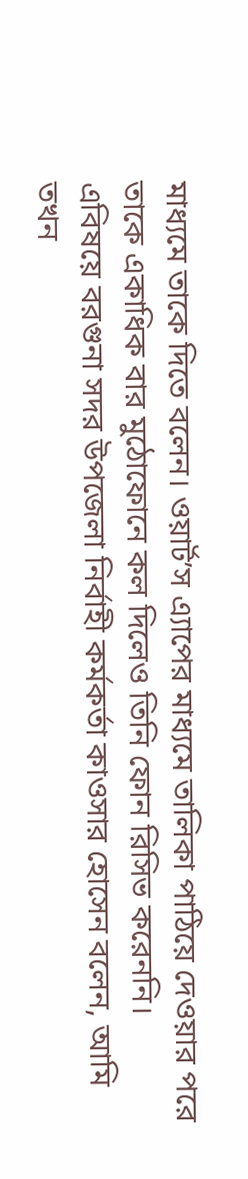মাধ্যমে তাকে দিতে বলেন। ওয়ার্ট’স এ্যাপের মাধ্যমে তালিকা পাঠিয়ে দেওয়ার পরে তাকে একাধিক বার মুঠোফোনে কল দিলেও তিনি ফোন রিসিভ করেননি।
এবিষয়ে বরগুনা সদর উপজেলা নির্বাহী কর্মকর্তা কাওসার হোসেন বলেন, আমি তখন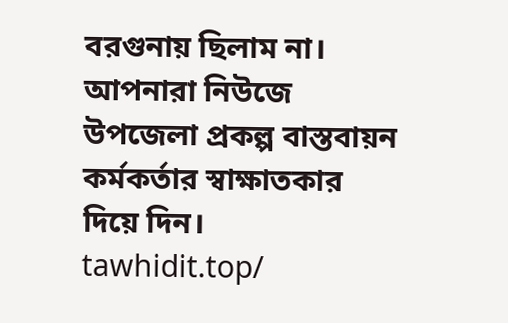বরগুনায় ছিলাম না। আপনারা নিউজে উপজেলা প্রকল্প বাস্তবায়ন কর্মকর্তার স্বাক্ষাতকার দিয়ে দিন।
tawhidit.top/